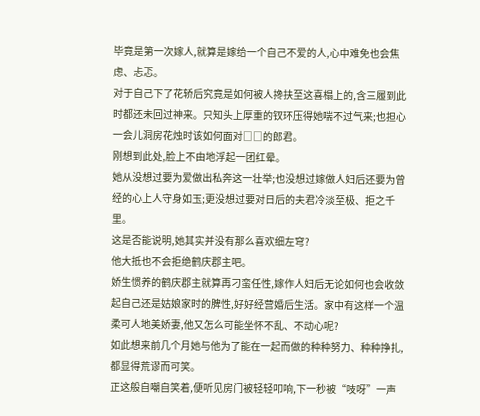毕竟是第一次嫁人,就算是嫁给一个自己不爱的人,心中难免也会焦虑、忐忑。
对于自己下了花轿后究竟是如何被人搀扶至这喜榻上的,含三履到此时都还未回过神来。只知头上厚重的钗环压得她喘不过气来;也担心一会儿洞房花烛时该如何面对□□的郎君。
刚想到此处,脸上不由地浮起一团红晕。
她从没想过要为爱做出私奔这一壮举;也没想过嫁做人妇后还要为曾经的心上人守身如玉;更没想过要对日后的夫君冷淡至极、拒之千里。
这是否能说明,她其实并没有那么喜欢细左穹?
他大抵也不会拒绝鹤庆郡主吧。
娇生惯养的鹤庆郡主就算再刁蛮任性,嫁作人妇后无论如何也会收敛起自己还是姑娘家时的脾性,好好经营婚后生活。家中有这样一个温柔可人地美娇妻,他又怎么可能坐怀不乱、不动心呢?
如此想来前几个月她与他为了能在一起而做的种种努力、种种挣扎,都显得荒谬而可笑。
正这般自嘲自笑着,便听见房门被轻轻叩响,下一秒被“吱呀”一声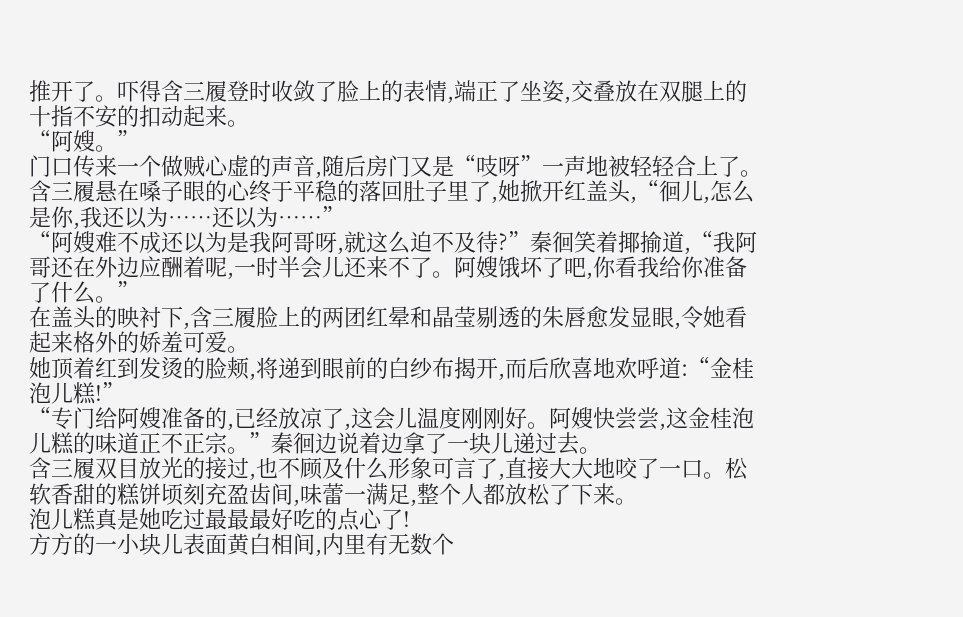推开了。吓得含三履登时收敛了脸上的表情,端正了坐姿,交叠放在双腿上的十指不安的扣动起来。
“阿嫂。”
门口传来一个做贼心虚的声音,随后房门又是“吱呀”一声地被轻轻合上了。
含三履悬在嗓子眼的心终于平稳的落回肚子里了,她掀开红盖头,“徊儿,怎么是你,我还以为……还以为……”
“阿嫂难不成还以为是我阿哥呀,就这么迫不及待?”秦徊笑着揶揄道,“我阿哥还在外边应酬着呢,一时半会儿还来不了。阿嫂饿坏了吧,你看我给你准备了什么。”
在盖头的映衬下,含三履脸上的两团红晕和晶莹剔透的朱唇愈发显眼,令她看起来格外的娇羞可爱。
她顶着红到发烫的脸颊,将递到眼前的白纱布揭开,而后欣喜地欢呼道:“金桂泡儿糕!”
“专门给阿嫂准备的,已经放凉了,这会儿温度刚刚好。阿嫂快尝尝,这金桂泡儿糕的味道正不正宗。”秦徊边说着边拿了一块儿递过去。
含三履双目放光的接过,也不顾及什么形象可言了,直接大大地咬了一口。松软香甜的糕饼顷刻充盈齿间,味蕾一满足,整个人都放松了下来。
泡儿糕真是她吃过最最最好吃的点心了!
方方的一小块儿表面黄白相间,内里有无数个